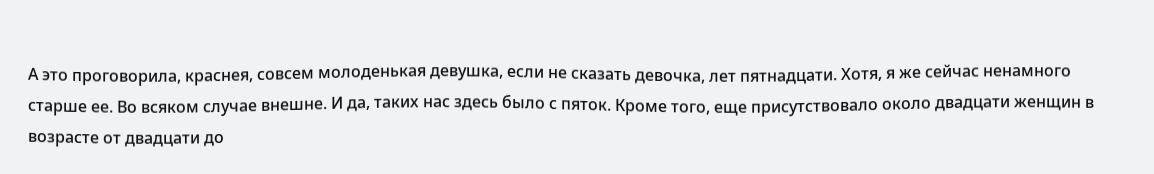А это проговорила, краснея, совсем молоденькая девушка, если не сказать девочка, лет пятнадцати. Хотя, я же сейчас ненамного старше ее. Во всяком случае внешне. И да, таких нас здесь было с пяток. Кроме того, еще присутствовало около двадцати женщин в возрасте от двадцати до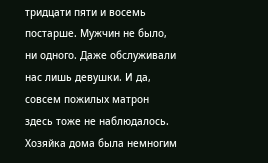тридцати пяти и восемь постарше. Мужчин не было, ни одного. Даже обслуживали нас лишь девушки. И да, совсем пожилых матрон здесь тоже не наблюдалось. Хозяйка дома была немногим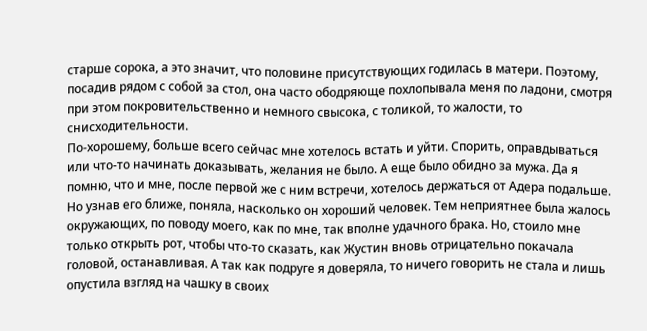старше сорока, а это значит, что половине присутствующих годилась в матери. Поэтому, посадив рядом с собой за стол, она часто ободряюще похлопывала меня по ладони, смотря при этом покровительственно и немного свысока, с толикой, то жалости, то снисходительности.
По-хорошему, больше всего сейчас мне хотелось встать и уйти. Спорить, оправдываться или что-то начинать доказывать, желания не было. А еще было обидно за мужа. Да я помню, что и мне, после первой же с ним встречи, хотелось держаться от Адера подальше. Но узнав его ближе, поняла, насколько он хороший человек. Тем неприятнее была жалось окружающих, по поводу моего, как по мне, так вполне удачного брака. Но, стоило мне только открыть рот, чтобы что-то сказать, как Жустин вновь отрицательно покачала головой, останавливая. А так как подруге я доверяла, то ничего говорить не стала и лишь опустила взгляд на чашку в своих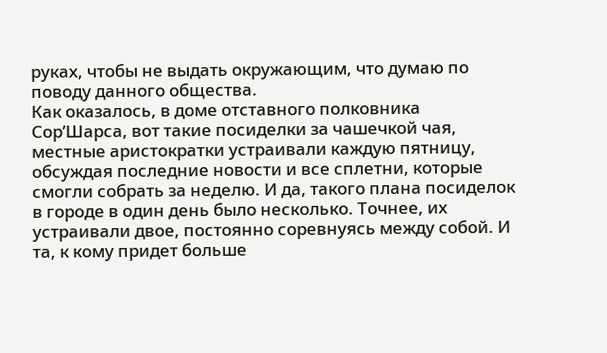руках, чтобы не выдать окружающим, что думаю по поводу данного общества.
Как оказалось, в доме отставного полковника Сор’Шарса, вот такие посиделки за чашечкой чая, местные аристократки устраивали каждую пятницу, обсуждая последние новости и все сплетни, которые смогли собрать за неделю. И да, такого плана посиделок в городе в один день было несколько. Точнее, их устраивали двое, постоянно соревнуясь между собой. И та, к кому придет больше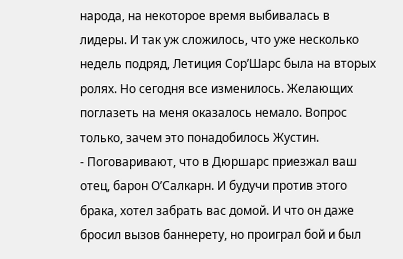народа, на некоторое время выбивалась в лидеры. И так уж сложилось, что уже несколько недель подряд, Летиция Сор’Шарс была на вторых ролях. Но сегодня все изменилось. Желающих поглазеть на меня оказалось немало. Вопрос только, зачем это понадобилось Жустин.
- Поговаривают, что в Дюршарс приезжал ваш отец, барон О’Салкарн. И будучи против этого брака, хотел забрать вас домой. И что он даже бросил вызов баннерету, но проиграл бой и был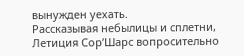вынужден уехать.
Рассказывая небылицы и сплетни, Летиция Сор’Шарс вопросительно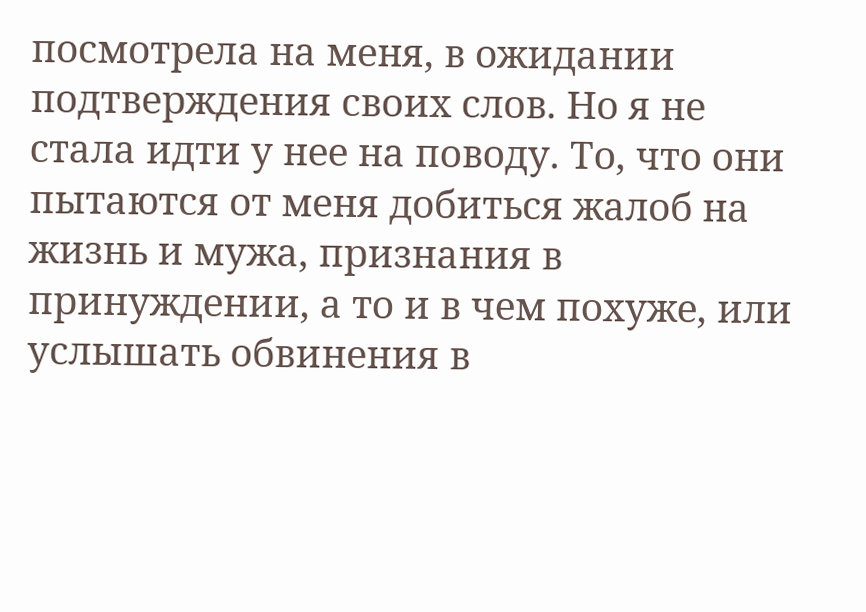посмотрела на меня, в ожидании подтверждения своих слов. Но я не стала идти у нее на поводу. То, что они пытаются от меня добиться жалоб на жизнь и мужа, признания в принуждении, а то и в чем похуже, или услышать обвинения в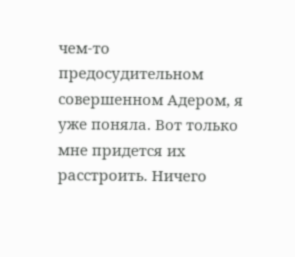чем-то предосудительном совершенном Адером, я уже поняла. Вот только мне придется их расстроить. Ничего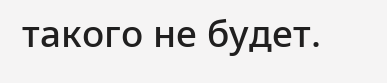такого не будет.